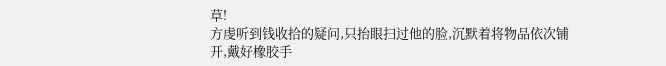草!
方虔听到钱收拾的疑问,只抬眼扫过他的脸,沉默着将物品依次铺开,戴好橡胶手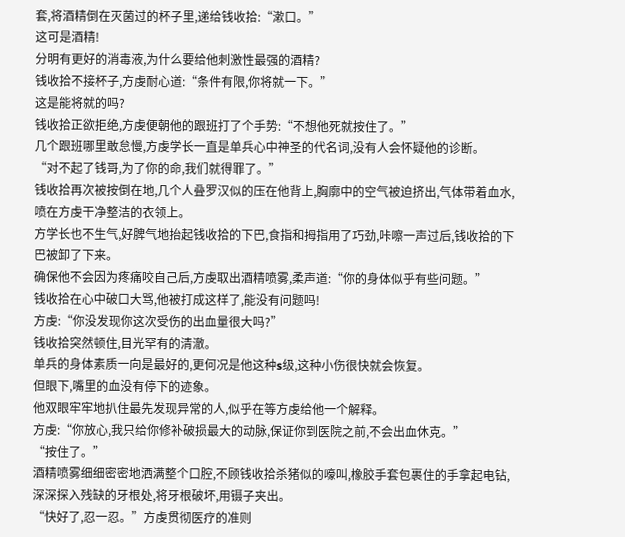套,将酒精倒在灭菌过的杯子里,递给钱收拾:“漱口。”
这可是酒精!
分明有更好的消毒液,为什么要给他刺激性最强的酒精?
钱收拾不接杯子,方虔耐心道:“条件有限,你将就一下。”
这是能将就的吗?
钱收拾正欲拒绝,方虔便朝他的跟班打了个手势:“不想他死就按住了。”
几个跟班哪里敢怠慢,方虔学长一直是单兵心中神圣的代名词,没有人会怀疑他的诊断。
“对不起了钱哥,为了你的命,我们就得罪了。”
钱收拾再次被按倒在地,几个人叠罗汉似的压在他背上,胸廓中的空气被迫挤出,气体带着血水,喷在方虔干净整洁的衣领上。
方学长也不生气,好脾气地抬起钱收拾的下巴,食指和拇指用了巧劲,咔嚓一声过后,钱收拾的下巴被卸了下来。
确保他不会因为疼痛咬自己后,方虔取出酒精喷雾,柔声道:“你的身体似乎有些问题。”
钱收拾在心中破口大骂,他被打成这样了,能没有问题吗!
方虔:“你没发现你这次受伤的出血量很大吗?”
钱收拾突然顿住,目光罕有的清澈。
单兵的身体素质一向是最好的,更何况是他这种s级,这种小伤很快就会恢复。
但眼下,嘴里的血没有停下的迹象。
他双眼牢牢地扒住最先发现异常的人,似乎在等方虔给他一个解释。
方虔:“你放心,我只给你修补破损最大的动脉,保证你到医院之前,不会出血休克。”
“按住了。”
酒精喷雾细细密密地洒满整个口腔,不顾钱收拾杀猪似的嚎叫,橡胶手套包裹住的手拿起电钻,深深探入残缺的牙根处,将牙根破坏,用镊子夹出。
“快好了,忍一忍。”方虔贯彻医疗的准则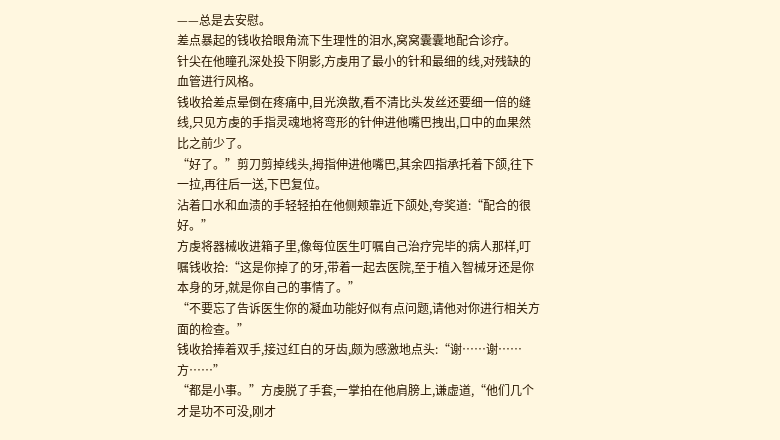——总是去安慰。
差点暴起的钱收拾眼角流下生理性的泪水,窝窝囊囊地配合诊疗。
针尖在他瞳孔深处投下阴影,方虔用了最小的针和最细的线,对残缺的血管进行风格。
钱收拾差点晕倒在疼痛中,目光涣散,看不清比头发丝还要细一倍的缝线,只见方虔的手指灵魂地将弯形的针伸进他嘴巴拽出,口中的血果然比之前少了。
“好了。”剪刀剪掉线头,拇指伸进他嘴巴,其余四指承托着下颌,往下一拉,再往后一送,下巴复位。
沾着口水和血渍的手轻轻拍在他侧颊靠近下颌处,夸奖道:“配合的很好。”
方虔将器械收进箱子里,像每位医生叮嘱自己治疗完毕的病人那样,叮嘱钱收拾:“这是你掉了的牙,带着一起去医院,至于植入智械牙还是你本身的牙,就是你自己的事情了。”
“不要忘了告诉医生你的凝血功能好似有点问题,请他对你进行相关方面的检查。”
钱收拾捧着双手,接过红白的牙齿,颇为感激地点头:“谢……谢……方……”
“都是小事。”方虔脱了手套,一掌拍在他肩膀上,谦虚道,“他们几个才是功不可没,刚才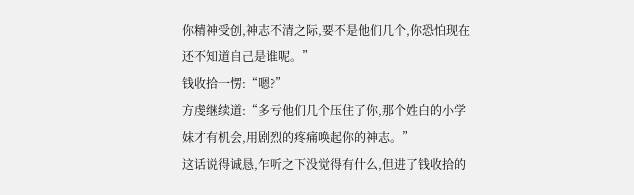你精神受创,神志不清之际,要不是他们几个,你恐怕现在还不知道自己是谁呢。”
钱收拾一愣:“嗯?”
方虔继续道:“多亏他们几个压住了你,那个姓白的小学妹才有机会,用剧烈的疼痛唤起你的神志。”
这话说得诚恳,乍听之下没觉得有什么,但进了钱收拾的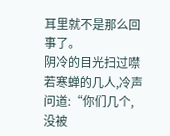耳里就不是那么回事了。
阴冷的目光扫过噤若寒蝉的几人,冷声问道:“你们几个,没被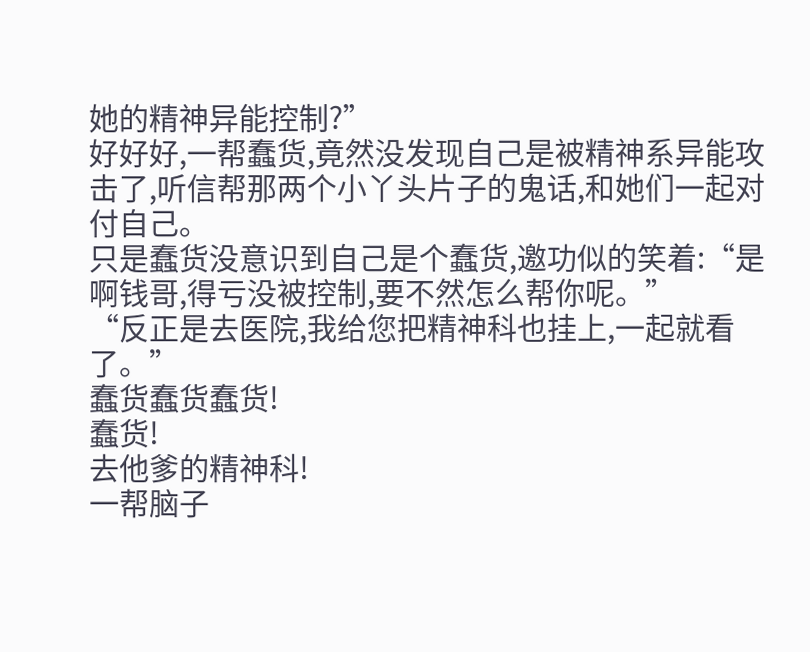她的精神异能控制?”
好好好,一帮蠢货,竟然没发现自己是被精神系异能攻击了,听信帮那两个小丫头片子的鬼话,和她们一起对付自己。
只是蠢货没意识到自己是个蠢货,邀功似的笑着:“是啊钱哥,得亏没被控制,要不然怎么帮你呢。”
“反正是去医院,我给您把精神科也挂上,一起就看了。”
蠢货蠢货蠢货!
蠢货!
去他爹的精神科!
一帮脑子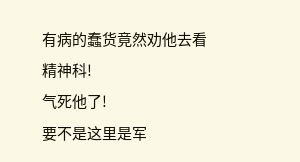有病的蠢货竟然劝他去看精神科!
气死他了!
要不是这里是军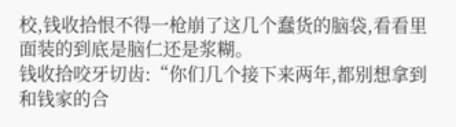校,钱收拾恨不得一枪崩了这几个蠢货的脑袋,看看里面装的到底是脑仁还是浆糊。
钱收拾咬牙切齿:“你们几个接下来两年,都别想拿到和钱家的合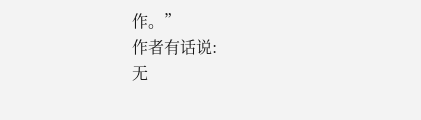作。”
作者有话说:
无